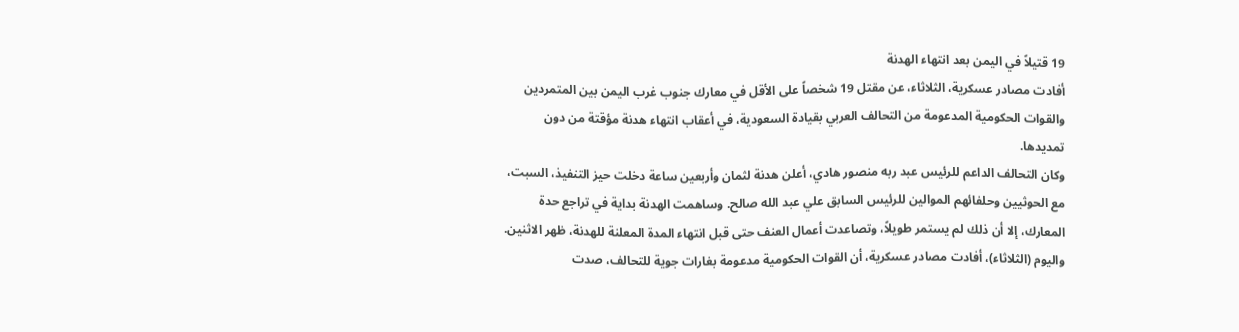19 قتيلاً في اليمن بعد انتهاء الهدنة
أفادت مصادر عسكرية، الثلاثاء، عن مقتل 19 شخصاً على الأقل في معارك جنوب غرب اليمن بين المتمردين والقوات الحكومية المدعومة من التحالف العربي بقيادة السعودية، في أعقاب انتهاء هدنة مؤقتة من دون تمديدها.
وكان التحالف الداعم للرئيس عبد ربه منصور هادي، أعلن هدنة لثمان وأربعين ساعة دخلت حيز التنفيذ، السبت، مع الحوثيين وحلفائهم الموالين للرئيس السابق علي عبد الله صالح. وساهمت الهدنة بداية في تراجع حدة المعارك، إلا أن ذلك لم يستمر طويلاً، وتصاعدت أعمال العنف حتى قبل انتهاء المدة المعلنة للهدنة، ظهر الاثنين.
واليوم (الثلاثاء)، أفادت مصادر عسكرية، أن القوات الحكومية مدعومة بغارات جوية للتحالف، صدت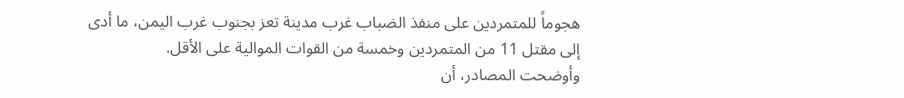هجوماً للمتمردين على منفذ الضباب غرب مدينة تعز بجنوب غرب اليمن، ما أدى إلى مقتل 11 من المتمردين وخمسة من القوات الموالية على الأقل.
وأوضحت المصادر، أن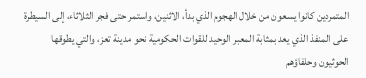المتمردين كانوا يسعون من خلال الهجوم الذي بدأ، الاثنين، واستمر حتى فجر الثلاثاء، إلى السيطرة على المنفذ الذي يعد بمثابة المعبر الوحيد للقوات الحكومية نحو مدينة تعز، والتي يطوقها الحوثيون وحلفاؤهم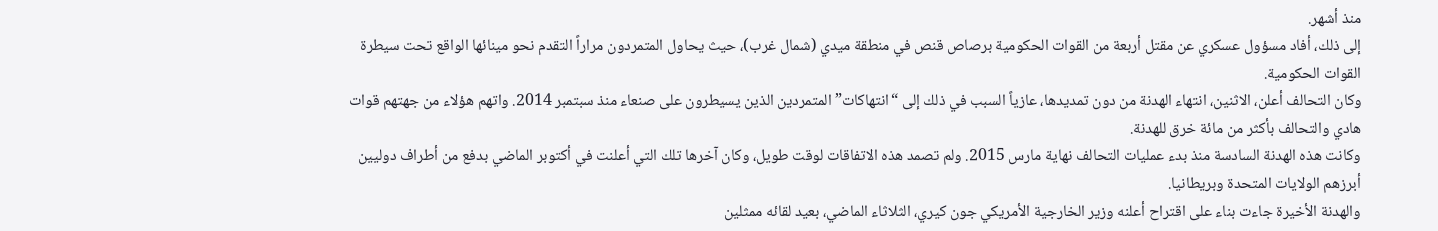منذ أشهر.
إلى ذلك، أفاد مسؤول عسكري عن مقتل أربعة من القوات الحكومية برصاص قنص في منطقة ميدي (شمال غرب)، حيث يحاول المتمردون مراراً التقدم نحو مينائها الواقع تحت سيطرة القوات الحكومية.
وكان التحالف أعلن، الاثنين، انتهاء الهدنة من دون تمديدها، عازياً السبب في ذلك إلى “انتهاكات” المتمردين الذين يسيطرون على صنعاء منذ سبتمبر 2014. واتهم هؤلاء من جهتهم قوات هادي والتحالف بأكثر من مائة خرق للهدنة.
وكانت هذه الهدنة السادسة منذ بدء عمليات التحالف نهاية مارس 2015. ولم تصمد هذه الاتفاقات لوقت طويل، وكان آخرها تلك التي أعلنت في أكتوبر الماضي بدفع من أطراف دوليين أبرزهم الولايات المتحدة وبريطانيا.
والهدنة الأخيرة جاءت بناء على اقتراح أعلنه وزير الخارجية الأمريكي جون كيري، الثلاثاء الماضي، بعيد لقائه ممثلين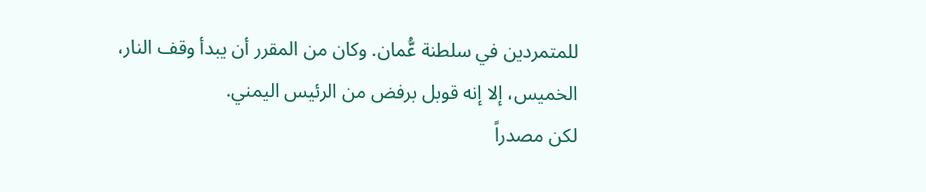للمتمردين في سلطنة عُّمان. وكان من المقرر أن يبدأ وقف النار، الخميس، إلا إنه قوبل برفض من الرئيس اليمني.
لكن مصدراً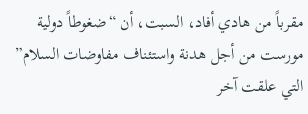مقرباً من هادي أفاد، السبت، أن “ضغوطاً دولية مورست من أجل هدنة واستئناف مفاوضات السلام” التي علقت آخر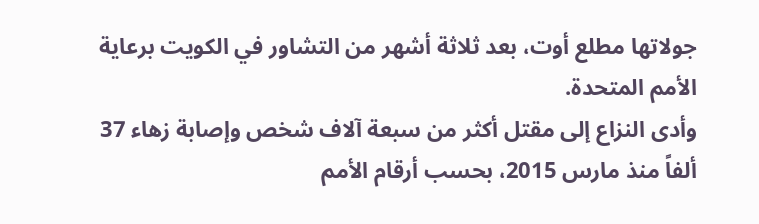جولاتها مطلع أوت، بعد ثلاثة أشهر من التشاور في الكويت برعاية الأمم المتحدة.
وأدى النزاع إلى مقتل أكثر من سبعة آلاف شخص وإصابة زهاء 37 ألفاً منذ مارس 2015، بحسب أرقام الأمم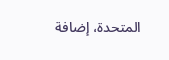المتحدة، إضافة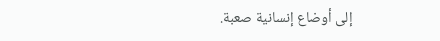إلى أوضاع إنسانية صعبة.